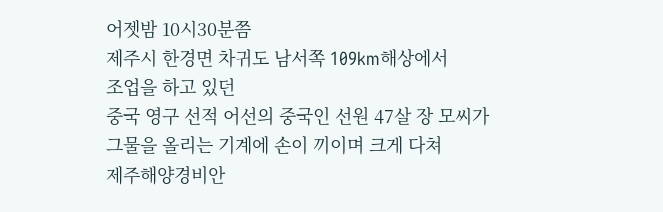어젯밤 10시30분쯤
제주시 한경면 차귀도 남서쪽 109km해상에서
조업을 하고 있던
중국 영구 선적 어선의 중국인 선원 47살 장 모씨가
그물을 올리는 기계에 손이 끼이며 크게 다쳐
제주해양경비안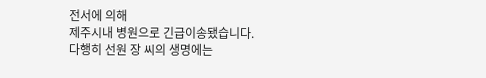전서에 의해
제주시내 병원으로 긴급이송됐습니다.
다행히 선원 장 씨의 생명에는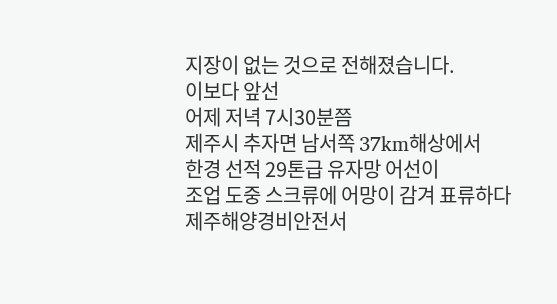지장이 없는 것으로 전해졌습니다.
이보다 앞선
어제 저녁 7시30분쯤
제주시 추자면 남서쪽 37km해상에서
한경 선적 29톤급 유자망 어선이
조업 도중 스크류에 어망이 감겨 표류하다
제주해양경비안전서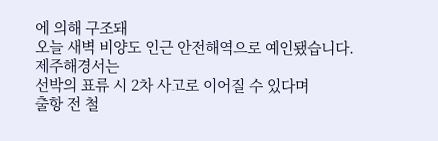에 의해 구조돼
오늘 새벽 비양도 인근 안전해역으로 예인됐습니다.
제주해경서는
선박의 표류 시 2차 사고로 이어질 수 있다며
출항 전 철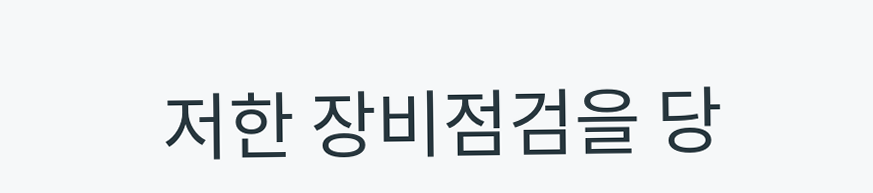저한 장비점검을 당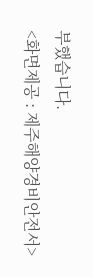부했습니다.
<화면제공 : 제주해양경비안전서>